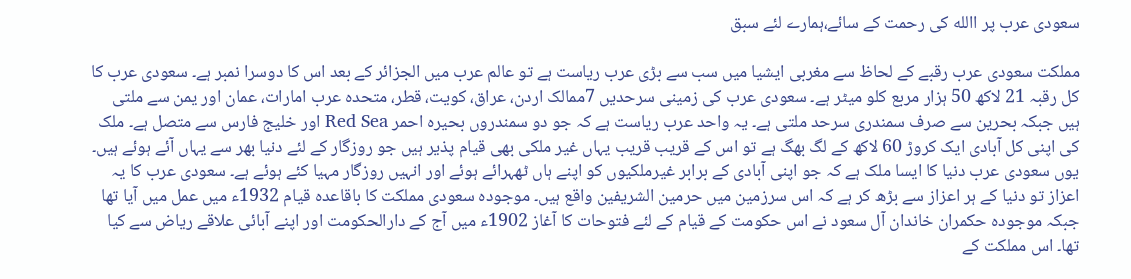سعودی عرب پر االله کی رحمت کے سائے،ہمارے لئے سبق

مملکت سعودی عرب رقبے کے لحاظ سے مغربی ایشیا میں سب سے بڑی عرب ریاست ہے تو عالم عرب میں الجزائر کے بعد اس کا دوسرا نمبر ہے۔ سعودی عرب کا کل رقبہ 21 لاکھ 50 ہزار مربع کلو میٹر ہے۔ سعودی عرب کی زمینی سرحدیں 7ممالک اردن، عراق، کویت، قطر، متحدہ عرب امارات، عمان اور یمن سے ملتی ہیں جبکہ بحرین سے صرف سمندری سرحد ملتی ہے۔ یہ واحد عرب ریاست ہے کہ جو دو سمندروں بحیرہ احمر Red Sea اور خلیج فارس سے متصل ہے۔ ملک کی اپنی کل آبادی ایک کروڑ 60 لاکھ کے لگ بھگ ہے تو اس کے قریب قریب یہاں غیر ملکی بھی قیام پذیر ہیں جو روزگار کے لئے دنیا بھر سے یہاں آئے ہوئے ہیں۔ یوں سعودی عرب دنیا کا ایسا ملک ہے کہ جو اپنی آبادی کے برابر غیرملکیوں کو اپنے ہاں ٹھہرائے ہوئے اور انہیں روزگار مہیا کئے ہوئے ہے۔ سعودی عرب کا یہ اعزاز تو دنیا کے ہر اعزاز سے بڑھ کر ہے کہ اس سرزمین میں حرمین الشریفین واقع ہیں۔ موجودہ سعودی مملکت کا باقاعدہ قیام 1932ء میں عمل میں آیا تھا جبکہ موجودہ حکمران خاندان آل سعود نے اس حکومت کے قیام کے لئے فتوحات کا آغاز 1902ء میں آج کے دارالحکومت اور اپنے آبائی علاقے ریاض سے کیا تھا۔ اس مملکت کے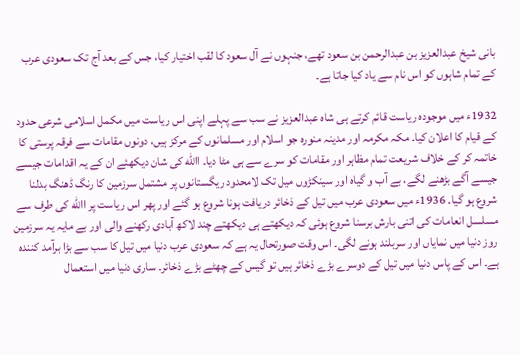بانی شیخ عبدالعزیز بن عبدالرحمن بن سعود تھے، جنہوں نے آل سعود کا لقب اختیار کیا، جس کے بعد آج تک سعودی عرب کے تمام شاہوں کو اس نام سے یاد کیا جاتا ہے۔

1932ء میں موجودہ ریاست قائم کرتے ہی شاہ عبدالعزیز نے سب سے پہلے اپنی اس ریاست میں مکمل اسلامی شرعی حدود کے قیام کا اعلان کیا۔ مکہ مکرمہ اور مدینہ منورہ جو اسلام اور مسلمانوں کے مرکز ہیں، دونوں مقامات سے فرقہ پرستی کا خاتمہ کر کے خلاف شریعت تمام مظاہر اور مقامات کو سرے سے ہی مٹا دیا۔ االله کی شان دیکھئے ان کے یہ اقدامات جیسے جیسے آگے بڑھنے لگے، بے آب و گیاہ اور سینکڑوں میل تک لامحدود ریگستانوں پر مشتمل سرزمین کا رنگ ڈھنگ بدلنا شروع ہو گیا۔ 1936ء میں سعودی عرب میں تیل کے ذخائر دریافت ہونا شروع ہو گئے اور پھر اس ریاست پر االله کی طرف سے مسلسل انعامات کی اتنی بارش برسنا شروع ہوئی کہ دیکھتے ہی دیکھتے چند لاکھ آبادی رکھنے والی اور بے مایہ یہ سرزمین روز دنیا میں نمایاں اور سربلند ہونے لگی۔ اس وقت صورتحال یہ ہے کہ سعودی عرب دنیا میں تیل کا سب سے بڑا برآمد کنندہ ہے۔ اس کے پاس دنیا میں تیل کے دوسرے بڑے ذخائر ہیں تو گیس کے چھٹے بڑے ذخائر۔ ساری دنیا میں استعمال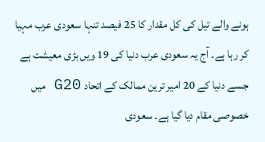ہونے والے تیل کی کل مقدار کا 25 فیصد تنہا سعودی عرب مہیا کر رہا ہے۔ آج یہ سعودی عرب دنیا کی 19 ویں بڑی معیشت ہے جسے دنیا کے 20 امیر ترین ممالک کے اتحاد G20 میں خصوصی مقام دیا گیا ہے۔ سعودی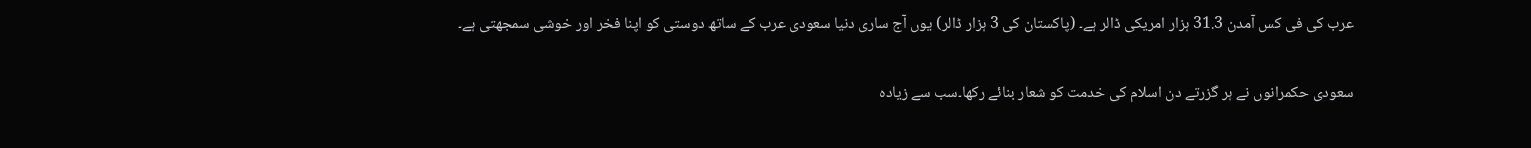عرب کی فی کس آمدن 31.3 ہزار امریکی ڈالر ہے۔ (پاکستان کی 3 ہزار ڈالر) یوں آج ساری دنیا سعودی عرب کے ساتھ دوستی کو اپنا فخر اور خوشی سمجھتی ہے۔

سعودی حکمرانوں نے ہر گزرتے دن اسلام کی خدمت کو شعار بنائے رکھا۔سب سے زیادہ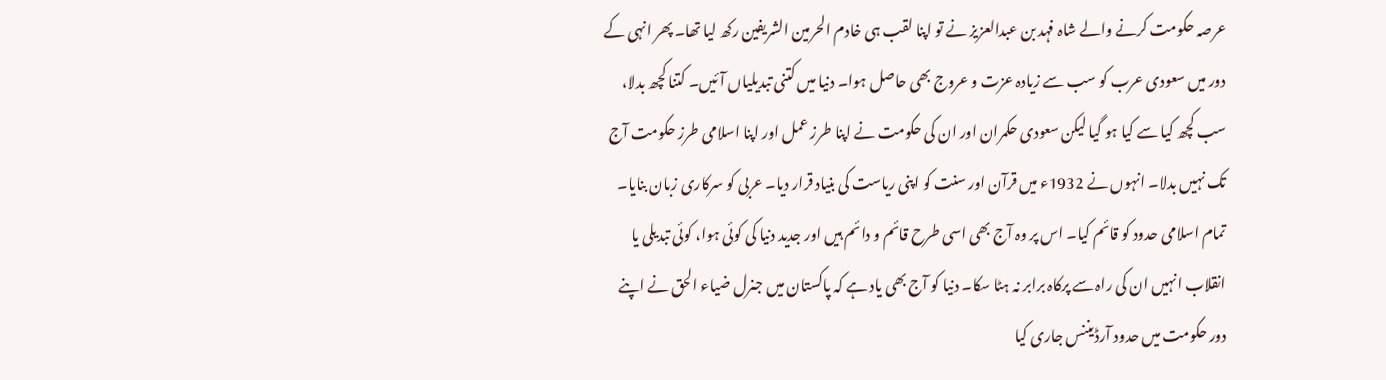عرصہ حکومت کرنے والے شاہ فہد بن عبدالعزیز نے تو اپنا لقب ہی خادم الحرمین الشریفین رکھ لیا تھا۔ پھر انہی کے دور میں سعودی عرب کو سب سے زیادہ عزت و عروج بھی حاصل ہوا۔ دنیا میں کتنی تبدیلیاں آئیں۔ کتنا کچھ بدلا، سب کچھ کیا سے کیا ہو گیا لیکن سعودی حکمران اور ان کی حکومت نے اپنا طرز عمل اور اپنا اسلامی طرز حکومت آج تک نہیں بدلا۔ انہوں نے 1932ء میں قرآن اور سنت کو اپنی ریاست کی بنیاد قرار دیا۔ عربی کو سرکاری زبان بنایا۔ تمام اسلامی حدود کو قائم کیا۔ اس پر وہ آج بھی اسی طرح قائم و دائم ہیں اور جدید دنیا کی کوئی ہوا، کوئی تبدیلی یا انقلاب انہیں ان کی راہ سے پرکاہ برابر نہ ہٹا سکا۔ دنیا کو آج بھی یاد ہے کہ پاکستان میں جنرل ضیاء الحق نے اپنے دور حکومت میں حدود آرڈیننس جاری کیا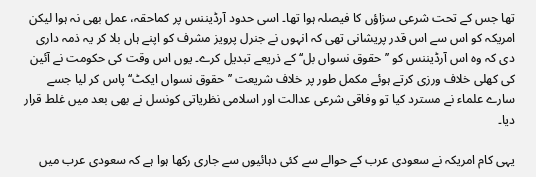تھا جس کے تحت شرعی سزاؤں کا فیصلہ ہوا تھا۔ اسی حدود آرڈیننس پر کماحقہ، عمل بھی نہ ہوا لیکن امریکہ کو اس سے اس قدر پریشانی تھی کہ انہوں نے جنرل پرویز مشرف کو اپنے ہاں بلا کر یہ ذمہ داری دی کہ وہ اس آرڈیننس کو ’’حقوق نسواں بل‘‘ کے ذریعے تبدیل کرے۔ یوں اس وقت کی حکومت نے آئین کی کھلی خلاف ورزی کرتے ہوئے مکمل طور پر خلاف شریعت ’’حقوق نسواں ایکٹ‘‘ پاس کر لیا جسے سارے علماء نے مسترد کیا تو وفاقی شرعی عدالت اور اسلامی نظریاتی کونسل نے بھی بعد میں غلط قرار دیا۔

یہی کام امریکہ نے سعودی عرب کے حوالے سے کئی دہائیوں سے جاری رکھا ہوا ہے کہ سعودی عرب میں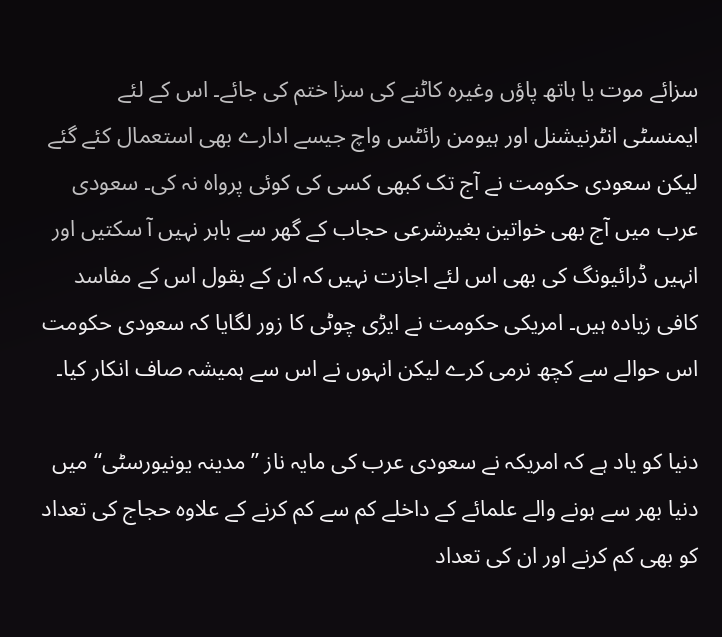سزائے موت یا ہاتھ پاؤں وغیرہ کاٹنے کی سزا ختم کی جائے۔ اس کے لئے ایمنسٹی انٹرنیشنل اور ہیومن رائٹس واچ جیسے ادارے بھی استعمال کئے گئے لیکن سعودی حکومت نے آج تک کبھی کسی کی کوئی پرواہ نہ کی۔ سعودی عرب میں آج بھی خواتین بغیرشرعی حجاب کے گھر سے باہر نہیں آ سکتیں اور انہیں ڈرائیونگ کی بھی اس لئے اجازت نہیں کہ ان کے بقول اس کے مفاسد کافی زیادہ ہیں۔ امریکی حکومت نے ایڑی چوٹی کا زور لگایا کہ سعودی حکومت اس حوالے سے کچھ نرمی کرے لیکن انہوں نے اس سے ہمیشہ صاف انکار کیا۔

دنیا کو یاد ہے کہ امریکہ نے سعودی عرب کی مایہ ناز ’’مدینہ یونیورسٹی‘‘ میں دنیا بھر سے ہونے والے علمائے کے داخلے کم سے کم کرنے کے علاوہ حجاج کی تعداد کو بھی کم کرنے اور ان کی تعداد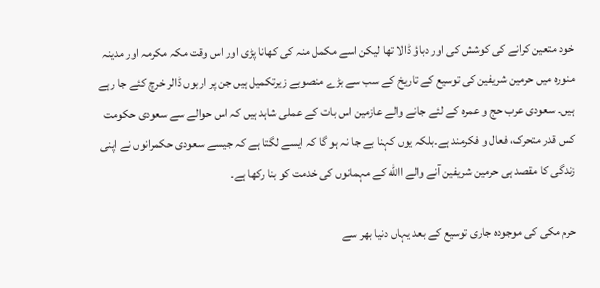خود متعین کرانے کی کوشش کی اور دباؤ ڈالا تھا لیکن اسے مکمل منہ کی کھانا پڑی اور اس وقت مکہ مکرمہ اور مدینہ منورہ میں حرمین شریفین کی توسیع کے تاریخ کے سب سے بڑے منصوبے زیرتکمیل ہیں جن پر اربوں ڈالر خرچ کئے جا رہے ہیں۔ سعودی عرب حج و عمرہ کے لئے جانے والے عازمین اس بات کے عملی شاہد ہیں کہ اس حوالے سے سعودی حکومت کس قدر متحرک، فعال و فکرمند ہے۔بلکہ یوں کہنا بے جا نہ ہو گا کہ ایسے لگتا ہے کہ جیسے سعودی حکمرانوں نے اپنی زندگی کا مقصد ہی حرمین شریفین آنے والے االله کے مہمانوں کی خدمت کو بنا رکھا ہے۔

حرم مکی کی موجودہ جاری توسیع کے بعد یہاں دنیا بھر سے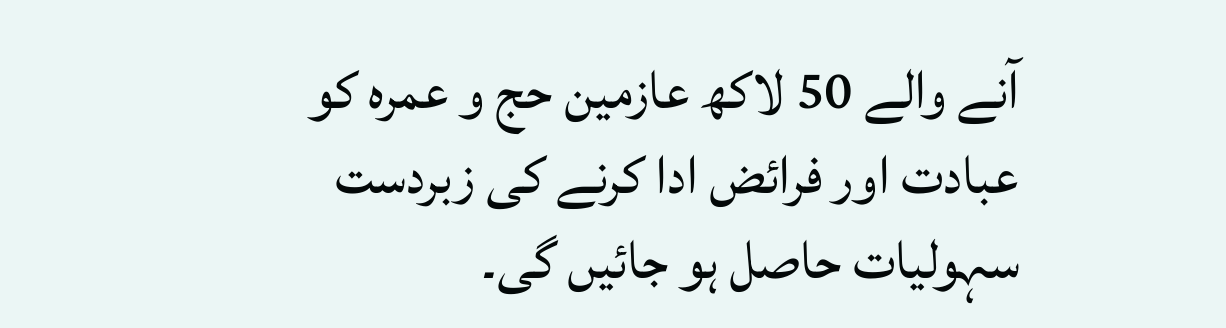آنے والے 50 لاکھ عازمین حج و عمرہ کو عبادت اور فرائض ادا کرنے کی زبردست سہولیات حاصل ہو جائیں گی۔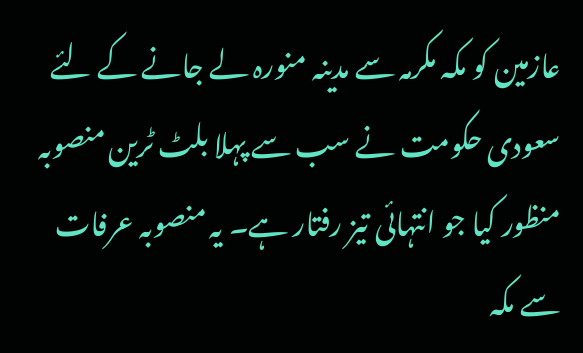عازمین کو مکہ مکرمہ سے مدینہ منورہ لے جانے کے لئے سعودی حکومت نے سب سے پہلا بلٹ ٹرین منصوبہ منظور کیا جو انتہائی تیز رفتار ہے۔ یہ منصوبہ عرفات سے مکہ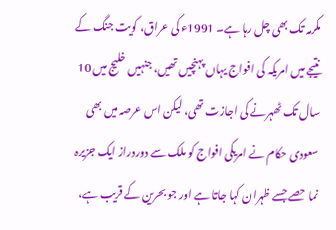مکرمہ تک بھی چل رہا ہے۔ 1991ء کی عراق، کویت جنگ کے نتیجے میں امریکہ کی افواج یہاں پہنچیں تھیں، جنہیں خلیج میں 10 سال تک ٹھہرنے کی اجازت تھی، لیکن اس عرصہ میں بھی سعودی حکام نے امریکی افواج کو ملک سے دوردراز ایک جزیرہ نما حصے جسے ظہران کہا جاتا ہے اور جو بحرین کے قریب ہے،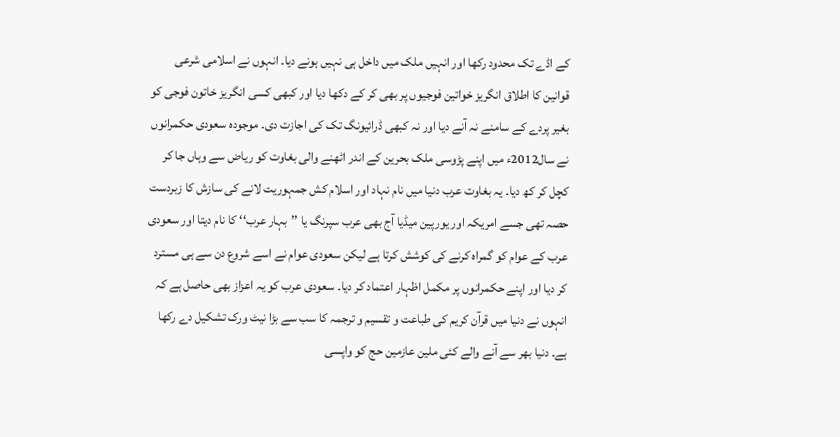کے اڈے تک محدود رکھا اور انہیں ملک میں داخل ہی نہیں ہونے دیا۔ انہوں نے اسلامی شرعی قوانین کا اطلاق انگریز خواتین فوجیوں پر بھی کر کے دکھا دیا اور کبھی کسی انگریز خاتون فوجی کو بغیر پردے کے سامنے نہ آنے دیا اور نہ کبھی ڈرائیونگ تک کی اجازت دی۔ موجودہ سعودی حکمرانوں نے سال2012ء میں اپنے پڑوسی ملک بحرین کے اندر اٹھنے والی بغاوت کو ریاض سے وہاں جا کر کچل کر کھ دیا۔ یہ بغاوت عرب دنیا میں نام نہاد اور اسلام کش جمہوریت لانے کی سازش کا زبردست حصہ تھی جسے امریکہ اور یورپین میڈیا آج بھی عرب سپرنگ یا ’’بہار عرب‘‘ کا نام دیتا اور سعودی عرب کے عوام کو گمراہ کرنے کی کوشش کرتا ہے لیکن سعودی عوام نے اسے شروع دن سے ہی مسترد کر دیا اور اپنے حکمرانوں پر مکمل اظہار اعتماد کر دیا۔ سعودی عرب کو یہ اعزاز بھی حاصل ہے کہ انہوں نے دنیا میں قرآن کریم کی طباعت و تقسیم و ترجمہ کا سب سے بڑا نیٹ ورک تشکیل دے رکھا ہے۔ دنیا بھر سے آنے والے کئی ملین عازمین حج کو واپسی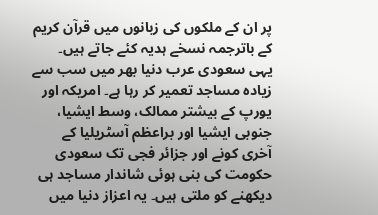پر ان کے ملکوں کی زبانوں میں قرآن کریم کے باترجمہ نسخے ہدیہ کئے جاتے ہیں۔ یہی سعودی عرب دنیا بھر میں سب سے زیادہ مساجد تعمیر کر رہا ہے۔ امریکہ اور یورپ کے بیشتر ممالک، وسط ایشیا، جنوبی ایشیا اور براعظم آسٹریلیا کے آخری کونے اور جزائر فجی تک سعودی حکومت کی بنی ہوئی شاندار مساجد ہی دیکھنے کو ملتی ہیں۔ یہ اعزاز دنیا میں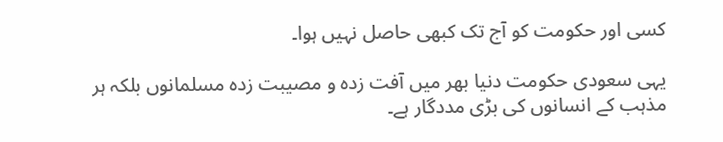کسی اور حکومت کو آج تک کبھی حاصل نہیں ہوا۔

یہی سعودی حکومت دنیا بھر میں آفت زدہ و مصیبت زدہ مسلمانوں بلکہ ہر مذہب کے انسانوں کی بڑی مددگار ہے۔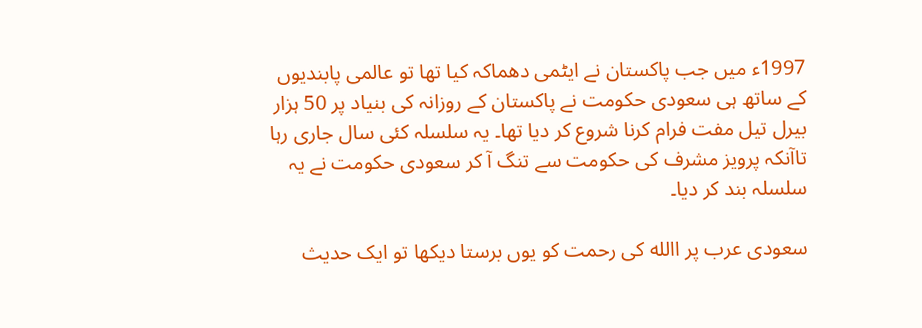1997ء میں جب پاکستان نے ایٹمی دھماکہ کیا تھا تو عالمی پابندیوں کے ساتھ ہی سعودی حکومت نے پاکستان کے روزانہ کی بنیاد پر 50 ہزار بیرل تیل مفت فرام کرنا شروع کر دیا تھا۔ یہ سلسلہ کئی سال جاری رہا تاآنکہ پرویز مشرف کی حکومت سے تنگ آ کر سعودی حکومت نے یہ سلسلہ بند کر دیا۔

سعودی عرب پر االله کی رحمت کو یوں برستا دیکھا تو ایک حدیث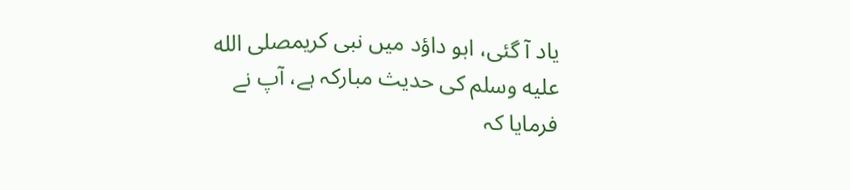یاد آ گئی، ابو داؤد میں نبی کریمصلى الله عليه وسلم کی حدیث مبارکہ ہے، آپ نے فرمایا کہ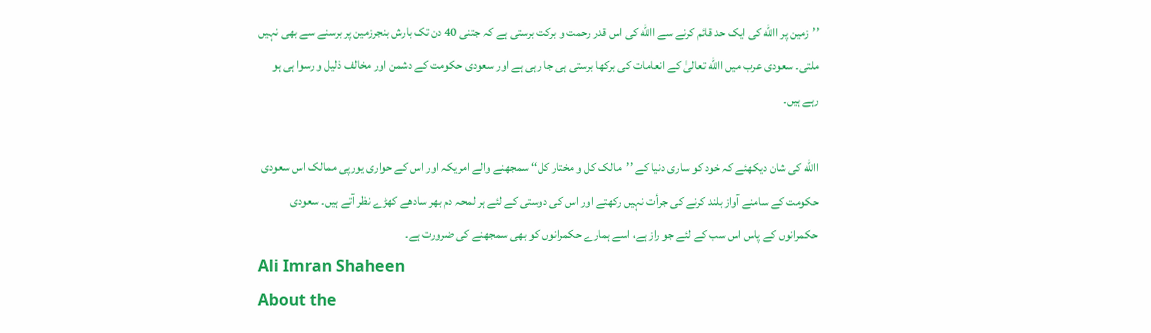’’زمین پر االله کی ایک حد قائم کرنے سے االله کی اس قدر رحمت و برکت برستی ہے کہ جتنی 40 دن تک بارش بنجرزمین پر برسنے سے بھی نہیں ملتی۔ سعودی عرب میں االله تعالیٰ کے انعامات کی برکھا برستی ہی جا رہی ہے اور سعودی حکومت کے دشمن اور مخالف ذلیل و رسوا ہی ہو رہے ہیں۔

االله کی شان دیکھئے کہ خود کو ساری دنیا کے ’’مالک کل و مختار کل‘‘ سمجھنے والے امریکہ اور اس کے حواری یورپی ممالک اس سعودی حکومت کے سامنے آواز بلند کرنے کی جرأت نہیں رکھتے اور اس کی دوستی کے لئے ہر لمحہ دم بھر سادھے کھڑے نظر آتے ہیں۔ سعودی حکمرانوں کے پاس اس سب کے لئے جو راز ہے، اسے ہمارے حکمرانوں کو بھی سمجھنے کی ضرورت ہے۔
Ali Imran Shaheen
About the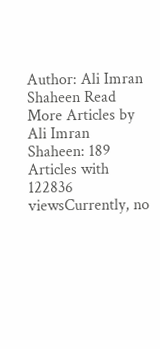Author: Ali Imran Shaheen Read More Articles by Ali Imran Shaheen: 189 Articles with 122836 viewsCurrently, no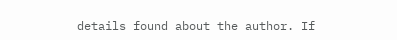details found about the author. If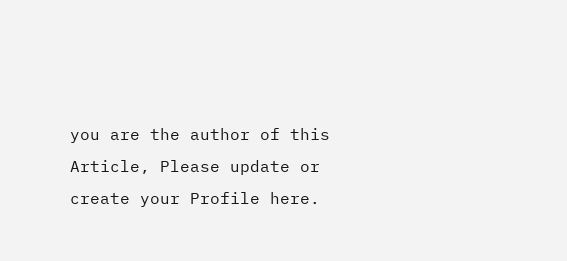you are the author of this Article, Please update or create your Profile here.